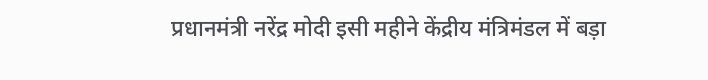प्रधानमंत्री नरेंद्र मोदी इसी महीने केंद्रीय मंत्रिमंडल में बड़ा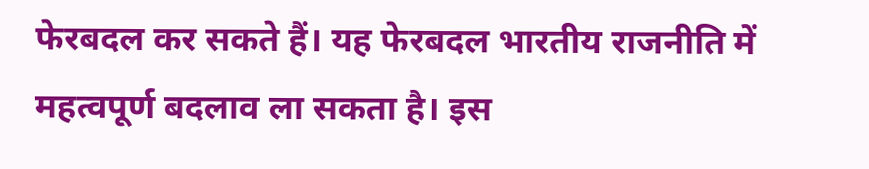फेरबदल कर सकते हैं। यह फेरबदल भारतीय राजनीति में महत्वपूर्ण बदलाव ला सकता है। इस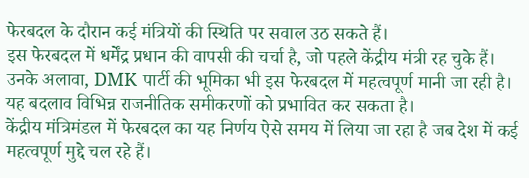फेरबदल के दौरान कई मंत्रियों की स्थिति पर सवाल उठ सकते हैं।
इस फेरबदल में धर्मेंद्र प्रधान की वापसी की चर्चा है, जो पहले केंद्रीय मंत्री रह चुके हैं। उनके अलावा, DMK पार्टी की भूमिका भी इस फेरबदल में महत्वपूर्ण मानी जा रही है। यह बदलाव विभिन्न राजनीतिक समीकरणों को प्रभावित कर सकता है।
केंद्रीय मंत्रिमंडल में फेरबदल का यह निर्णय ऐसे समय में लिया जा रहा है जब देश में कई महत्वपूर्ण मुद्दे चल रहे हैं।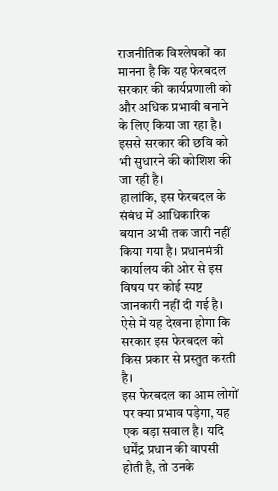राजनीतिक विश्लेषकों का मानना है कि यह फेरबदल सरकार की कार्यप्रणाली को और अधिक प्रभावी बनाने के लिए किया जा रहा है। इससे सरकार की छवि को भी सुधारने की कोशिश की जा रही है।
हालांकि, इस फेरबदल के संबंध में आधिकारिक बयान अभी तक जारी नहीं किया गया है। प्रधानमंत्री कार्यालय की ओर से इस विषय पर कोई स्पष्ट जानकारी नहीं दी गई है। ऐसे में यह देखना होगा कि सरकार इस फेरबदल को किस प्रकार से प्रस्तुत करती है।
इस फेरबदल का आम लोगों पर क्या प्रभाव पड़ेगा, यह एक बड़ा सवाल है। यदि धर्मेंद्र प्रधान की वापसी होती है, तो उनके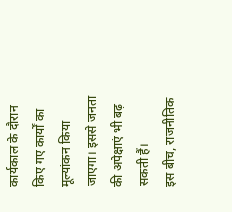कार्यकाल के दौरान किए गए कार्यों का मूल्यांकन किया जाएगा। इससे जनता की अपेक्षाएं भी बढ़ सकती हैं।
इस बीच, राजनीतिक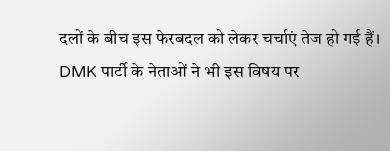दलों के बीच इस फेरबदल को लेकर चर्चाएं तेज हो गई हैं। DMK पार्टी के नेताओं ने भी इस विषय पर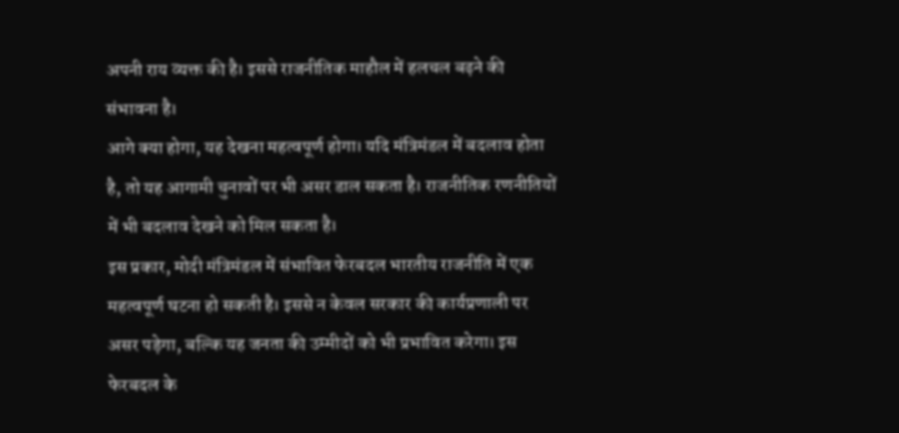अपनी राय व्यक्त की है। इससे राजनीतिक माहौल में हलचल बढ़ने की संभावना है।
आगे क्या होगा, यह देखना महत्वपूर्ण होगा। यदि मंत्रिमंडल में बदलाव होता है, तो यह आगामी चुनावों पर भी असर डाल सकता है। राजनीतिक रणनीतियों में भी बदलाव देखने को मिल सकता है।
इस प्रकार, मोदी मंत्रिमंडल में संभावित फेरबदल भारतीय राजनीति में एक महत्वपूर्ण घटना हो सकती है। इससे न केवल सरकार की कार्यप्रणाली पर असर पड़ेगा, बल्कि यह जनता की उम्मीदों को भी प्रभावित करेगा। इस फेरबदल के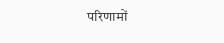परिणामों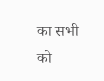का सभी को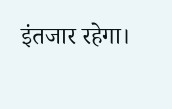इंतजार रहेगा।